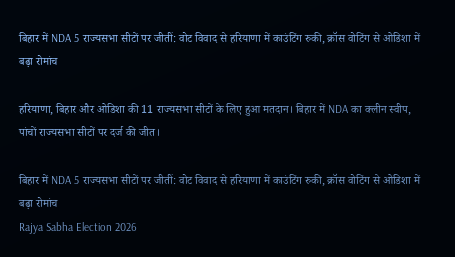बिहार में NDA 5 राज्यसभा सीटों पर जीतीं: वोट विवाद से हरियाणा में काउंटिंग रुकी, क्रॉस वोटिंग से ओडिशा में बढ़ा रोमांच

हरियाणा, बिहार और ओडिशा की 11 राज्यसभा सीटों के लिए हुआ मतदान। बिहार में NDA का क्लीन स्वीप, पांचों राज्यसभा सीटों पर दर्ज की जीत।

बिहार में NDA 5 राज्यसभा सीटों पर जीतीं: वोट विवाद से हरियाणा में काउंटिंग रुकी, क्रॉस वोटिंग से ओडिशा में बढ़ा रोमांच
Rajya Sabha Election 2026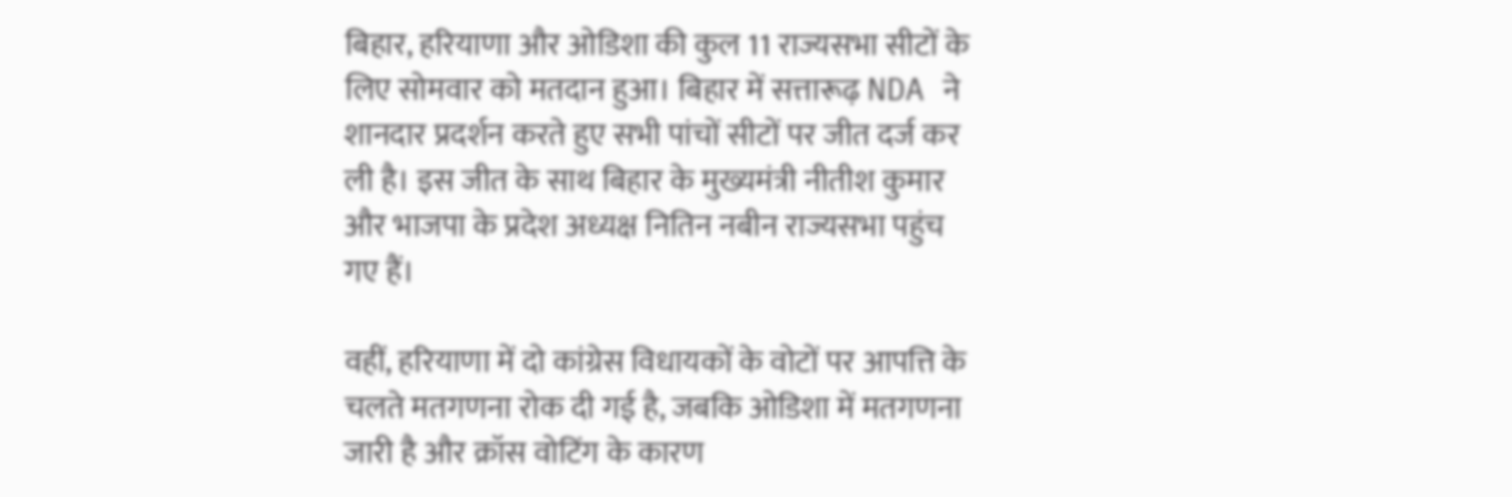बिहार, हरियाणा और ओडिशा की कुल 11 राज्यसभा सीटों के लिए सोमवार को मतदान हुआ। बिहार में सत्तारूढ़ NDA ने शानदार प्रदर्शन करते हुए सभी पांचों सीटों पर जीत दर्ज कर ली है। इस जीत के साथ बिहार के मुख्यमंत्री नीतीश कुमार और भाजपा के प्रदेश अध्यक्ष नितिन नबीन राज्यसभा पहुंच गए हैं।

वहीं, हरियाणा में दो कांग्रेस विधायकों के वोटों पर आपत्ति के चलते मतगणना रोक दी गई है, जबकि ओडिशा में मतगणना जारी है और क्रॉस वोटिंग के कारण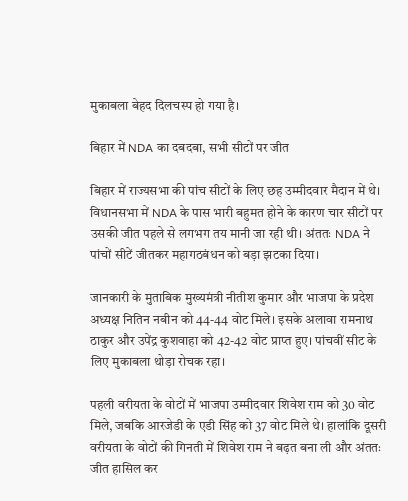मुकाबला बेहद दिलचस्प हो गया है।

बिहार में NDA का दबदबा, सभी सीटों पर जीत

बिहार में राज्यसभा की पांच सीटों के लिए छह उम्मीदवार मैदान में थे। विधानसभा में NDA के पास भारी बहुमत होने के कारण चार सीटों पर उसकी जीत पहले से लगभग तय मानी जा रही थी। अंततः NDA ने पांचों सीटें जीतकर महागठबंधन को बड़ा झटका दिया।

जानकारी के मुताबिक मुख्यमंत्री नीतीश कुमार और भाजपा के प्रदेश अध्यक्ष नितिन नबीन को 44-44 वोट मिले। इसके अलावा रामनाथ ठाकुर और उपेंद्र कुशवाहा को 42-42 वोट प्राप्त हुए। पांचवीं सीट के लिए मुकाबला थोड़ा रोचक रहा।

पहली वरीयता के वोटों में भाजपा उम्मीदवार शिवेश राम को 30 वोट मिले, जबकि आरजेडी के एडी सिंह को 37 वोट मिले थे। हालांकि दूसरी वरीयता के वोटों की गिनती में शिवेश राम ने बढ़त बना ली और अंततः जीत हासिल कर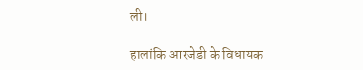ली।

हालांकि आरजेडी के विधायक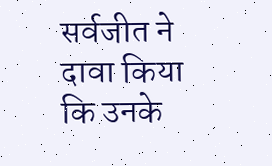सर्वजीत ने दावा किया कि उनके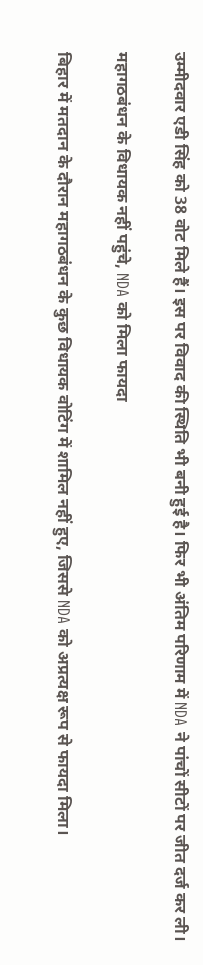उम्मीदवार एडी सिंह को 38 वोट मिले हैं। इस पर विवाद की स्थिति भी बनी हुई है। फिर भी अंतिम परिणाम में NDA ने पांचों सीटों पर जीत दर्ज कर ली।

महागठबंधन के विधायक नहीं पहुंचे, NDA को मिला फायदा

बिहार में मतदान के दौरान महागठबंधन के कुछ विधायक वोटिंग में शामिल नहीं हुए, जिससे NDA को अप्रत्यक्ष रूप से फायदा मिला।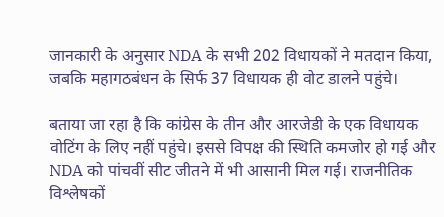जानकारी के अनुसार NDA के सभी 202 विधायकों ने मतदान किया, जबकि महागठबंधन के सिर्फ 37 विधायक ही वोट डालने पहुंचे।

बताया जा रहा है कि कांग्रेस के तीन और आरजेडी के एक विधायक वोटिंग के लिए नहीं पहुंचे। इससे विपक्ष की स्थिति कमजोर हो गई और NDA को पांचवीं सीट जीतने में भी आसानी मिल गई। राजनीतिक विश्लेषकों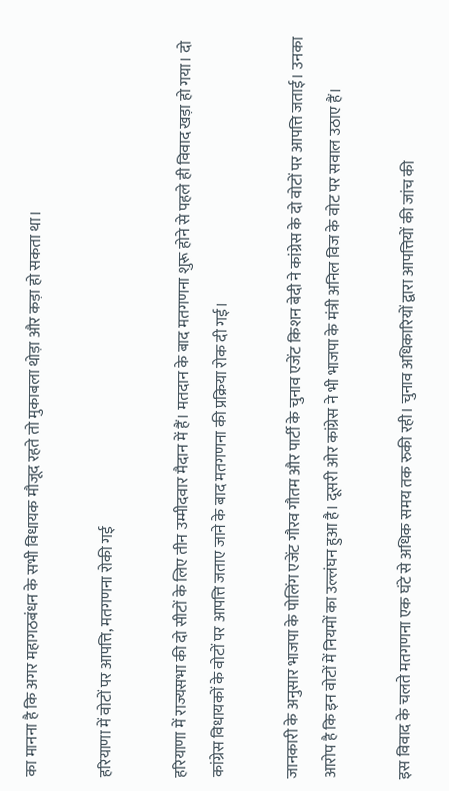का मानना है कि अगर महागठबंधन के सभी विधायक मौजूद रहते तो मुकाबला थोड़ा और कड़ा हो सकता था।

हरियाणा में वोटों पर आपत्ति, मतगणना रोकी गई

हरियाणा में राज्यसभा की दो सीटों के लिए तीन उम्मीदवार मैदान में हैं। मतदान के बाद मतगणना शुरू होने से पहले ही विवाद खड़ा हो गया। दो कांग्रेस विधायकों के वोटों पर आपत्ति जताए जाने के बाद मतगणना की प्रक्रिया रोक दी गई।

जानकारी के अनुसार भाजपा के पोलिंग एजेंट गौरव गौतम और पार्टी के चुनाव एजेंट किशन बेदी ने कांग्रेस के दो वोटों पर आपत्ति जताई। उनका आरोप है कि इन वोटों में नियमों का उल्लंघन हुआ है। दूसरी ओर कांग्रेस ने भी भाजपा के मंत्री अनिल विज के वोट पर सवाल उठाए हैं।

इस विवाद के चलते मतगणना एक घंटे से अधिक समय तक रुकी रही। चुनाव अधिकारियों द्वारा आपत्तियों की जांच की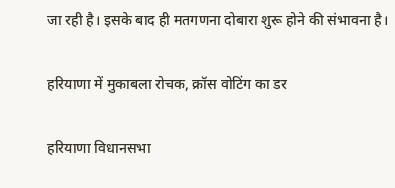जा रही है। इसके बाद ही मतगणना दोबारा शुरू होने की संभावना है।

हरियाणा में मुकाबला रोचक, क्रॉस वोटिंग का डर

हरियाणा विधानसभा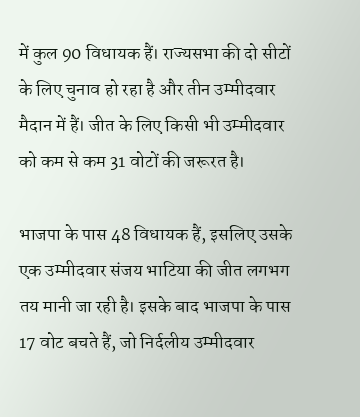में कुल 90 विधायक हैं। राज्यसभा की दो सीटों के लिए चुनाव हो रहा है और तीन उम्मीदवार मैदान में हैं। जीत के लिए किसी भी उम्मीदवार को कम से कम 31 वोटों की जरूरत है।

भाजपा के पास 48 विधायक हैं, इसलिए उसके एक उम्मीदवार संजय भाटिया की जीत लगभग तय मानी जा रही है। इसके बाद भाजपा के पास 17 वोट बचते हैं, जो निर्दलीय उम्मीदवार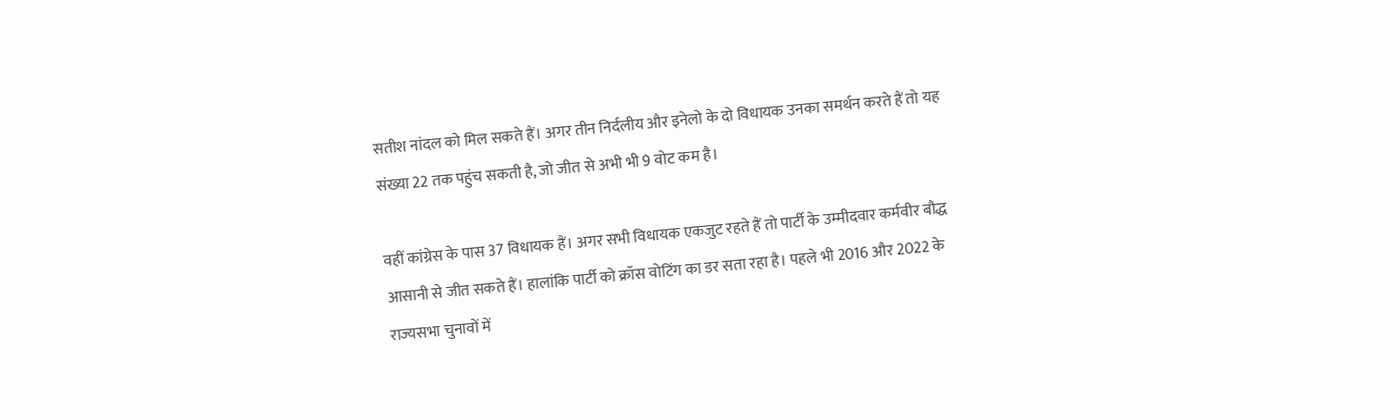सतीश नांदल को मिल सकते हैं। अगर तीन निर्दलीय और इनेलो के दो विधायक उनका समर्थन करते हैं तो यह संख्या 22 तक पहुंच सकती है, जो जीत से अभी भी 9 वोट कम है।

वहीं कांग्रेस के पास 37 विधायक हैं। अगर सभी विधायक एकजुट रहते हैं तो पार्टी के उम्मीदवार कर्मवीर बौद्ध आसानी से जीत सकते हैं। हालांकि पार्टी को क्रॉस वोटिंग का डर सता रहा है। पहले भी 2016 और 2022 के राज्यसभा चुनावों में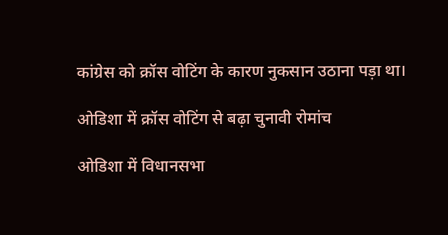कांग्रेस को क्रॉस वोटिंग के कारण नुकसान उठाना पड़ा था।

ओडिशा में क्रॉस वोटिंग से बढ़ा चुनावी रोमांच

ओडिशा में विधानसभा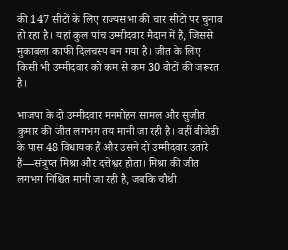की 147 सीटों के लिए राज्यसभा की चार सीटों पर चुनाव हो रहा है। यहां कुल पांच उम्मीदवार मैदान में हैं, जिससे मुकाबला काफी दिलचस्प बन गया है। जीत के लिए किसी भी उम्मीदवार को कम से कम 30 वोटों की जरूरत है।

भाजपा के दो उम्मीदवार मनमोहन सामल और सुजीत कुमार की जीत लगभग तय मानी जा रही है। वहीं बीजेडी के पास 48 विधायक हैं और उसने दो उम्मीदवार उतारे हैं—संत्रुप्त मिश्रा और दत्तेश्वर होता। मिश्रा की जीत लगभग निश्चित मानी जा रही है, जबकि चौथी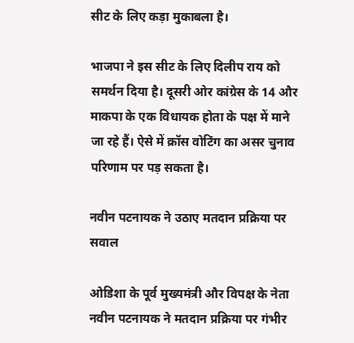सीट के लिए कड़ा मुकाबला है।

भाजपा ने इस सीट के लिए दिलीप राय को समर्थन दिया है। दूसरी ओर कांग्रेस के 14 और माकपा के एक विधायक होता के पक्ष में माने जा रहे हैं। ऐसे में क्रॉस वोटिंग का असर चुनाव परिणाम पर पड़ सकता है।

नवीन पटनायक ने उठाए मतदान प्रक्रिया पर सवाल

ओडिशा के पूर्व मुख्यमंत्री और विपक्ष के नेता नवीन पटनायक ने मतदान प्रक्रिया पर गंभीर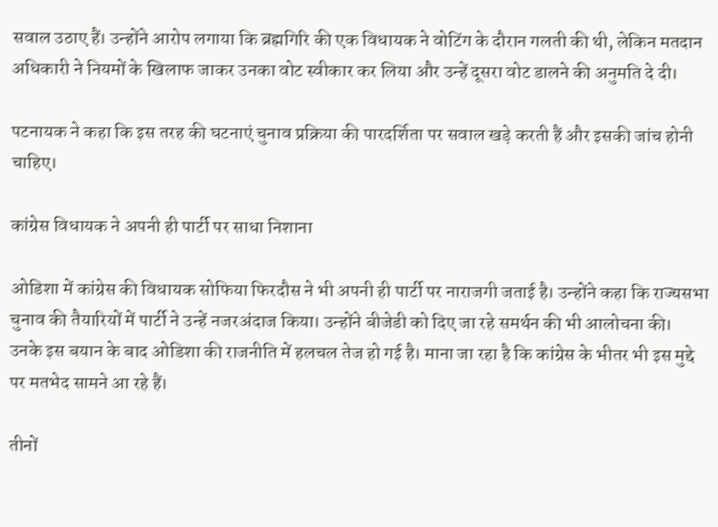सवाल उठाए हैं। उन्होंने आरोप लगाया कि ब्रह्मगिरि की एक विधायक ने वोटिंग के दौरान गलती की थी, लेकिन मतदान अधिकारी ने नियमों के खिलाफ जाकर उनका वोट स्वीकार कर लिया और उन्हें दूसरा वोट डालने की अनुमति दे दी।

पटनायक ने कहा कि इस तरह की घटनाएं चुनाव प्रक्रिया की पारदर्शिता पर सवाल खड़े करती हैं और इसकी जांच होनी चाहिए।

कांग्रेस विधायक ने अपनी ही पार्टी पर साधा निशाना

ओडिशा में कांग्रेस की विधायक सोफिया फिरदौस ने भी अपनी ही पार्टी पर नाराजगी जताई है। उन्होंने कहा कि राज्यसभा चुनाव की तैयारियों में पार्टी ने उन्हें नजरअंदाज किया। उन्होंने बीजेडी को दिए जा रहे समर्थन की भी आलोचना की। उनके इस बयान के बाद ओडिशा की राजनीति में हलचल तेज हो गई है। माना जा रहा है कि कांग्रेस के भीतर भी इस मुद्दे पर मतभेद सामने आ रहे हैं।

तीनों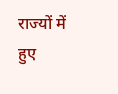राज्यों में हुए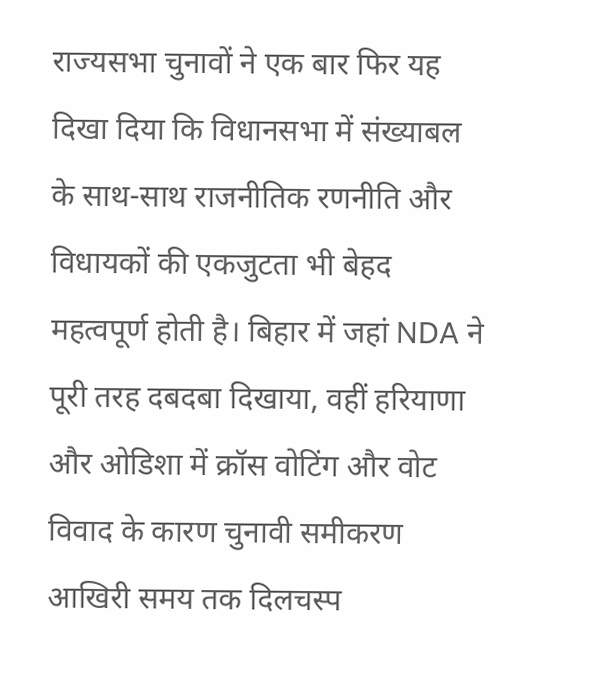राज्यसभा चुनावों ने एक बार फिर यह दिखा दिया कि विधानसभा में संख्याबल के साथ-साथ राजनीतिक रणनीति और विधायकों की एकजुटता भी बेहद महत्वपूर्ण होती है। बिहार में जहां NDA ने पूरी तरह दबदबा दिखाया, वहीं हरियाणा और ओडिशा में क्रॉस वोटिंग और वोट विवाद के कारण चुनावी समीकरण आखिरी समय तक दिलचस्प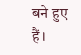बने हुए हैं।